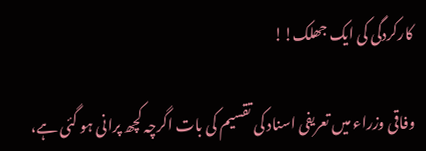کارکردگی کی ایک جھلک!!

وفاقی وزراء میں تعریفی اسناد کی تقسیم کی بات اگرچہ کچھ پرانی ہو گئی ہے،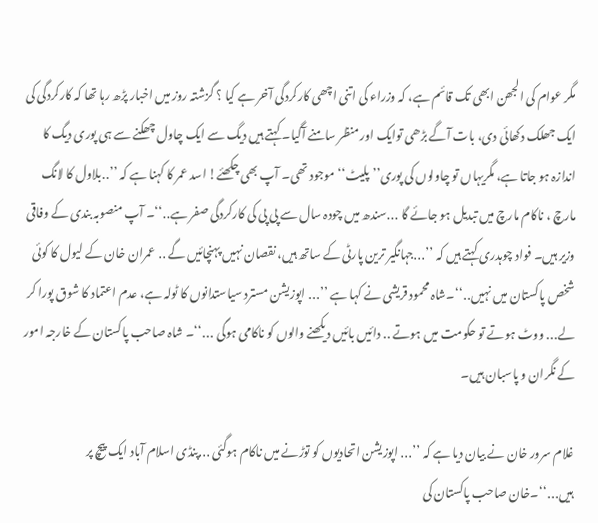مگر عوام کی الجھن ابھی تک قائم ہے، کہ وزراء کی اتنی اچھی کارکردگی آخر ہے کیا ؟ گزشتہ روز میں اخبار پڑھ رہا تھا کہ کارکردگی کی ایک جھلک دکھائی دی، بات آگے بڑھی توایک اور منظر سامنے آگیا۔ کہتے ہیں دیگ سے ایک چاول چھکنے سے ہی پوری دیگ کا اندازہ ہو جاتا ہے، مگریہاں تو چاولوں کی پوری’’ پلیٹ‘‘ موجود تھی۔ آپ بھی چکھئے! اسد عمر کا کہنا ہے کہ ’’․․بلاول کا لانگ مارچ ، ناکام مارچ میں تبدیل ہو جائے گا ․․․سندھ میں چودہ سال سے پی پی کی کارکردگی صفر ہے․․‘‘۔ آپ منصوبہ بندی کے وفاقی وزیر ہیں۔ فواد چوہدری کہتے ہیں کہ ’’․․․جہانگیر ترین پارٹی کے ساتھ ہیں، نقصان نہیں پہنچائیں گے ․․ عمران خان کے لیول کا کوئی شخص پاکستان میں نہیں․․‘‘۔شاہ محمود قریشی نے کہا ہے ’’․․․ اپوزیشن مسترد سیاستدانوں کا ٹولہ ہے، عدم اعتماد کا شوق پورا کر لے․․․ ووٹ ہوتے تو حکومت میں ہوتے ․․ دائیں بائیں دیکھنے والوں کو ناکامی ہوگی ․․․‘‘۔ شاہ صاحب پاکستان کے خارجہ امور کے نگران و پاسبان ہیں۔

غلام سرور خان نے بیان دیا ہے کہ ’’․․․ اپوزیشن اتحادیوں کو توڑنے میں ناکام ہوگئی ․․․پنڈی اسلام آباد ایک پیچ پر ہیں․․․‘‘۔خان صاحب پاکستان کی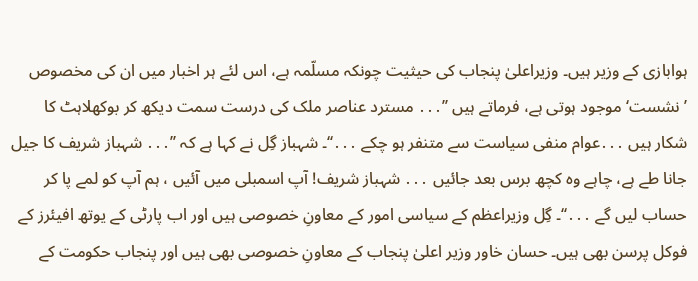ہوابازی کے وزیر ہیں۔ وزیراعلیٰ پنجاب کی حیثیت چونکہ مسلّمہ ہے، اس لئے ہر اخبار میں ان کی مخصوص ’نشست‘ موجود ہوتی ہے، فرماتے ہیں ’’․․․ مسترد عناصر ملک کی درست سمت دیکھ کر بوکھلاہٹ کا شکار ہیں ․․․عوام منفی سیاست سے متنفر ہو چکے ․․․‘‘۔ شہباز گِل نے کہا ہے کہ ’’․․․ شہباز شریف کا جیل جانا طے ہے، چاہے وہ کچھ برس بعد جائیں ․․․ شہباز شریف! آپ اسمبلی میں آئیں ، ہم آپ کو لمے پا کر حساب لیں گے ․․․‘‘۔ گِل وزیراعظم کے سیاسی امور کے معاونِ خصوصی ہیں اور اب پارٹی کے یوتھ افیئرز کے فوکل پرسن بھی ہیں۔ حسان خاور وزیر اعلیٰ پنجاب کے معاونِ خصوصی بھی ہیں اور پنجاب حکومت کے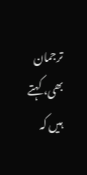ترجمان بھی، کہتے ہیں کہ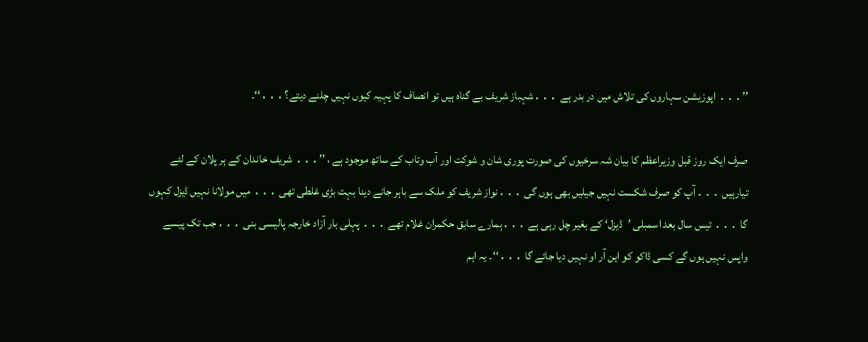’’․․․ اپوزیشن سہاروں کی تلاش میں در بدر ہے ․․․شہباز شریف بے گناہ ہیں تو انصاف کا پہیہ کیوں نہیں چلنے دیتے؟․․․‘‘۔

صرف ایک روز قبل وزیراعظم کا بیان شہ سرخیوں کی صورت پوری شان و شوکت اور آب وتاب کے ساتھ موجود ہے ، ’’․․․ شریف خاندان کے ہر پلان کے لئے تیارہیں ․․․آپ کو صرف شکست نہیں جیلیں بھی ہوں گی ․․․نواز شریف کو ملک سے باہر جانے دینا بہت بڑی غلطی تھی ․․․ میں مولانا نہیں ڈیزل کہوں گا ․․․ تیس سال بعد اسمبلی ’ڈیزل‘ کے بغیر چل رہی ہے ․․․ہمارے سابق حکمران غلام تھے ․․․ پہلی بار آزاد خارجہ پالیسی بنی ․․․جب تک پیسے واپس نہیں ہوں گے کسی ڈاکو کو این آر او نہیں دیا جائے گا ․․․‘‘۔ یہ اہم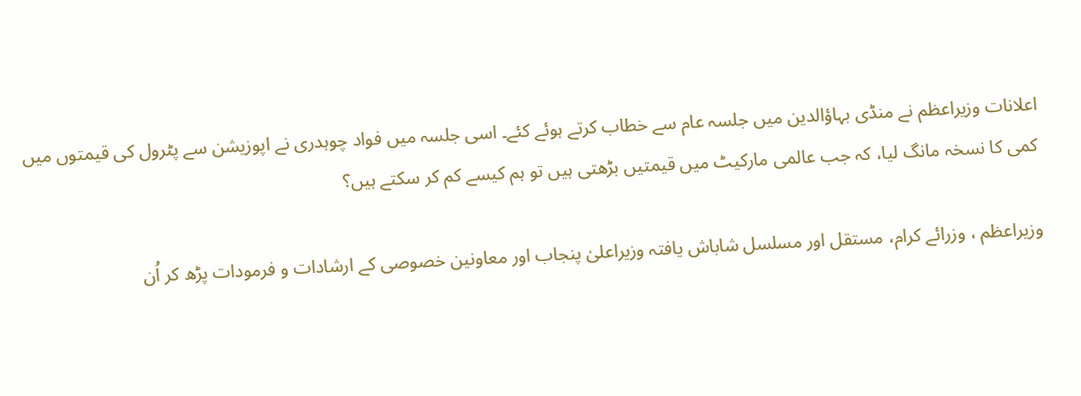اعلانات وزیراعظم نے منڈی بہاؤالدین میں جلسہ عام سے خطاب کرتے ہوئے کئے۔ اسی جلسہ میں فواد چوہدری نے اپوزیشن سے پٹرول کی قیمتوں میں کمی کا نسخہ مانگ لیا، کہ جب عالمی مارکیٹ میں قیمتیں بڑھتی ہیں تو ہم کیسے کم کر سکتے ہیں؟

وزیراعظم ، وزرائے کرام، مستقل اور مسلسل شاباش یافتہ وزیراعلیٰ پنجاب اور معاونین خصوصی کے ارشادات و فرمودات پڑھ کر اُن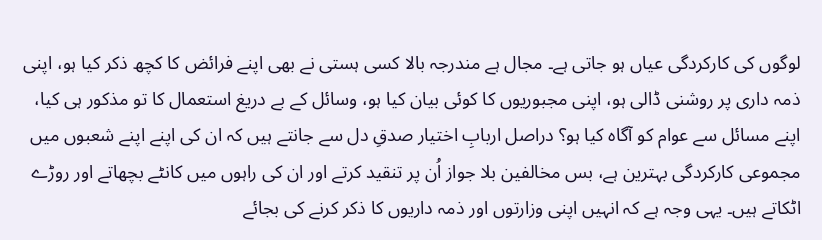لوگوں کی کارکردگی عیاں ہو جاتی ہے۔ مجال ہے مندرجہ بالا کسی ہستی نے بھی اپنے فرائض کا کچھ ذکر کیا ہو، اپنی ذمہ داری پر روشنی ڈالی ہو، اپنی مجبوریوں کا کوئی بیان کیا ہو، وسائل کے بے دریغ استعمال کا تو مذکور ہی کیا، اپنے مسائل سے عوام کو آگاہ کیا ہو؟ دراصل اربابِ اختیار صدقِ دل سے جانتے ہیں کہ ان کی اپنے اپنے شعبوں میں مجموعی کارکردگی بہترین ہے، بس مخالفین بلا جواز اُن پر تنقید کرتے اور ان کی راہوں میں کانٹے بچھاتے اور روڑے اٹکاتے ہیں۔ یہی وجہ ہے کہ انہیں اپنی وزارتوں اور ذمہ داریوں کا ذکر کرنے کی بجائے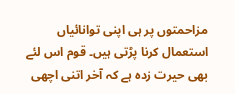مزاحمتوں پر ہی اپنی توانائیاں استعمال کرنا پڑتی ہیں۔ قوم اس لئے بھی حیرت زدہ ہے کہ آخر اتنی اچھی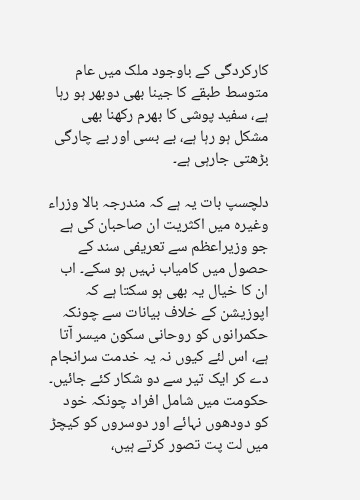کارکردگی کے باوجود ملک میں عام متوسط طبقے کا جینا بھی دوبھر ہو رہا ہے، سفید پوشی کا بھرم رکھنا بھی مشکل ہو رہا ہے، بے بسی اور بے چارگی بڑھتی جارہی ہے۔

دلچسپ بات یہ ہے کہ مندرجہ بالا وزراء وغیرہ میں اکثریت ان صاحبان کی ہے جو وزیراعظم سے تعریفی سند کے حصول میں کامیاب نہیں ہو سکے۔ اب ان کا خیال یہ بھی ہو سکتا ہے کہ اپوزیشن کے خلاف بیانات سے چونکہ حکمرانوں کو روحانی سکون میسر آتا ہے، اس لئے کیوں نہ یہ خدمت سرانجام دے کر ایک تیر سے دو شکار کئے جائیں۔ حکومت میں شامل افراد چونکہ خود کو دودھوں نہائے اور دوسروں کو کیچڑ میں لت پت تصور کرتے ہیں،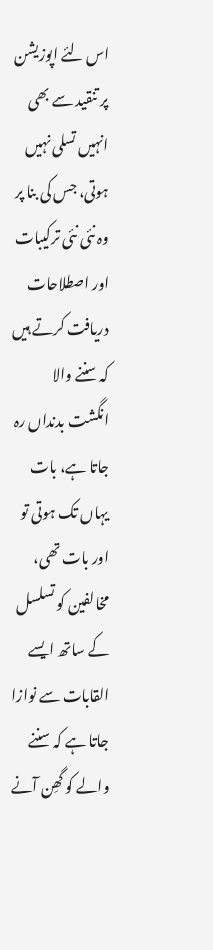اس لئے اپوزیشن پر تنقید سے بھی انہیں تسلی نہیں ہوتی، جس کی بنا پر وہ نئی نئی ترکیبات اور اصطلاحات دریافت کرتے ہیں کہ سننے والا انگشت بدنداں رہ جاتا ہے، بات یہاں تک ہوتی تو اور بات تھی، مخالفین کو تسلسل کے ساتھ ایسے القابات سے نوازا جاتا ہے کہ سننے والے کو گھِن آنے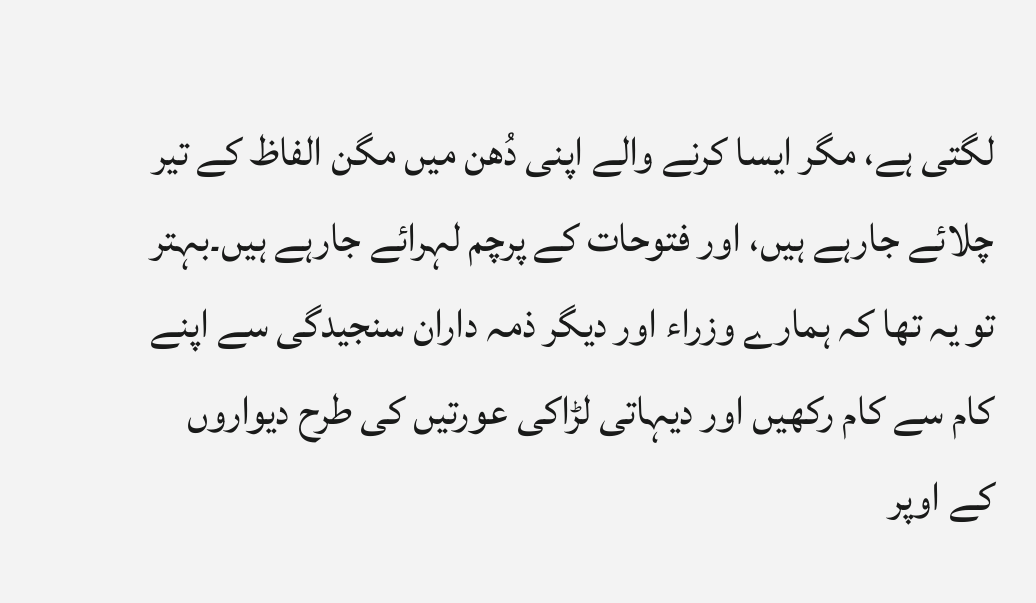لگتی ہے، مگر ایسا کرنے والے اپنی دُھن میں مگن الفاظ کے تیر چلائے جارہے ہیں، اور فتوحات کے پرچم لہرائے جارہے ہیں۔بہتر تو یہ تھا کہ ہمارے وزراء اور دیگر ذمہ داران سنجیدگی سے اپنے کام سے کام رکھیں اور دیہاتی لڑاکی عورتیں کی طرح دیواروں کے اوپر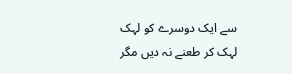سے ایک دوسرے کو لہک لہک کر طعنے نہ دیں مگر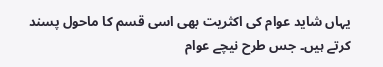یہاں شاید عوام کی اکثریت بھی اسی قسم کا ماحول پسند کرتے ہیں۔ جس طرح نیچے عوام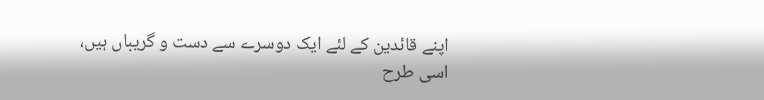اپنے قائدین کے لئے ایک دوسرے سے دست و گریباں ہیں، اسی طرح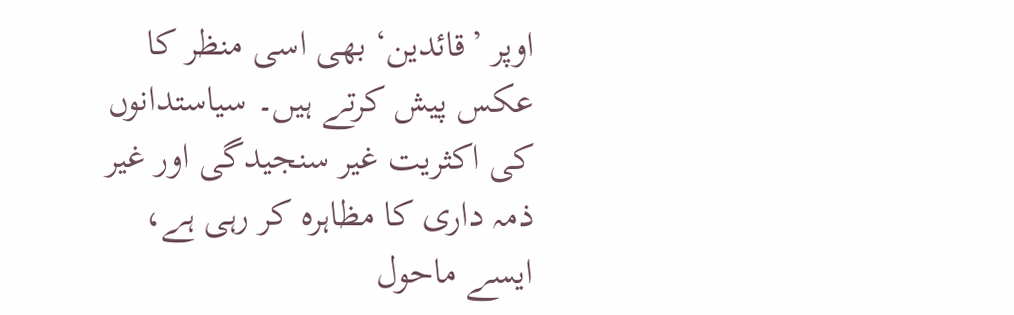اوپر ’قائدین‘ بھی اسی منظر کا عکس پیش کرتے ہیں۔ سیاستدانوں کی اکثریت غیر سنجیدگی اور غیر ذمہ داری کا مظاہرہ کر رہی ہے، ایسے ماحول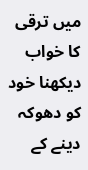میں ترقی کا خواب دیکھنا خود کو دھوکہ دینے کے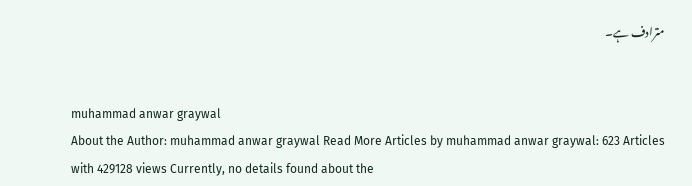مترادف ہے۔


muhammad anwar graywal
About the Author: muhammad anwar graywal Read More Articles by muhammad anwar graywal: 623 Articles with 429128 views Currently, no details found about the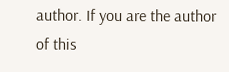author. If you are the author of this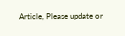Article, Please update or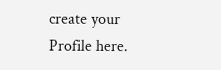create your Profile here.